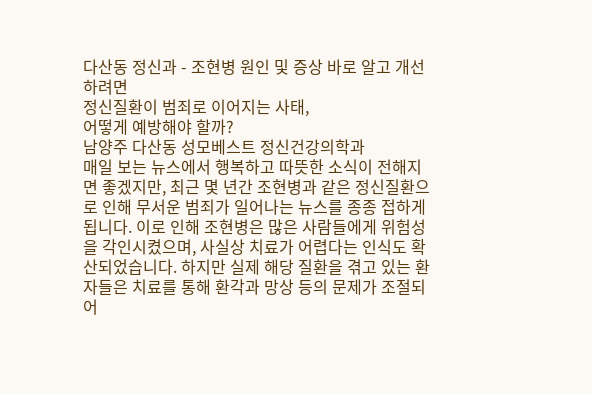다산동 정신과 - 조현병 원인 및 증상 바로 알고 개선하려면
정신질환이 범죄로 이어지는 사태,
어떻게 예방해야 할까?
남양주 다산동 성모베스트 정신건강의학과
매일 보는 뉴스에서 행복하고 따뜻한 소식이 전해지면 좋겠지만, 최근 몇 년간 조현병과 같은 정신질환으로 인해 무서운 범죄가 일어나는 뉴스를 종종 접하게 됩니다. 이로 인해 조현병은 많은 사람들에게 위험성을 각인시켰으며, 사실상 치료가 어렵다는 인식도 확산되었습니다. 하지만 실제 해당 질환을 겪고 있는 환자들은 치료를 통해 환각과 망상 등의 문제가 조절되어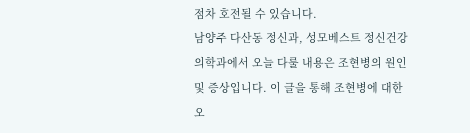점차 호전될 수 있습니다.
남양주 다산동 정신과, 성모베스트 정신건강의학과에서 오늘 다룰 내용은 조현병의 원인 및 증상입니다. 이 글을 통해 조현병에 대한 오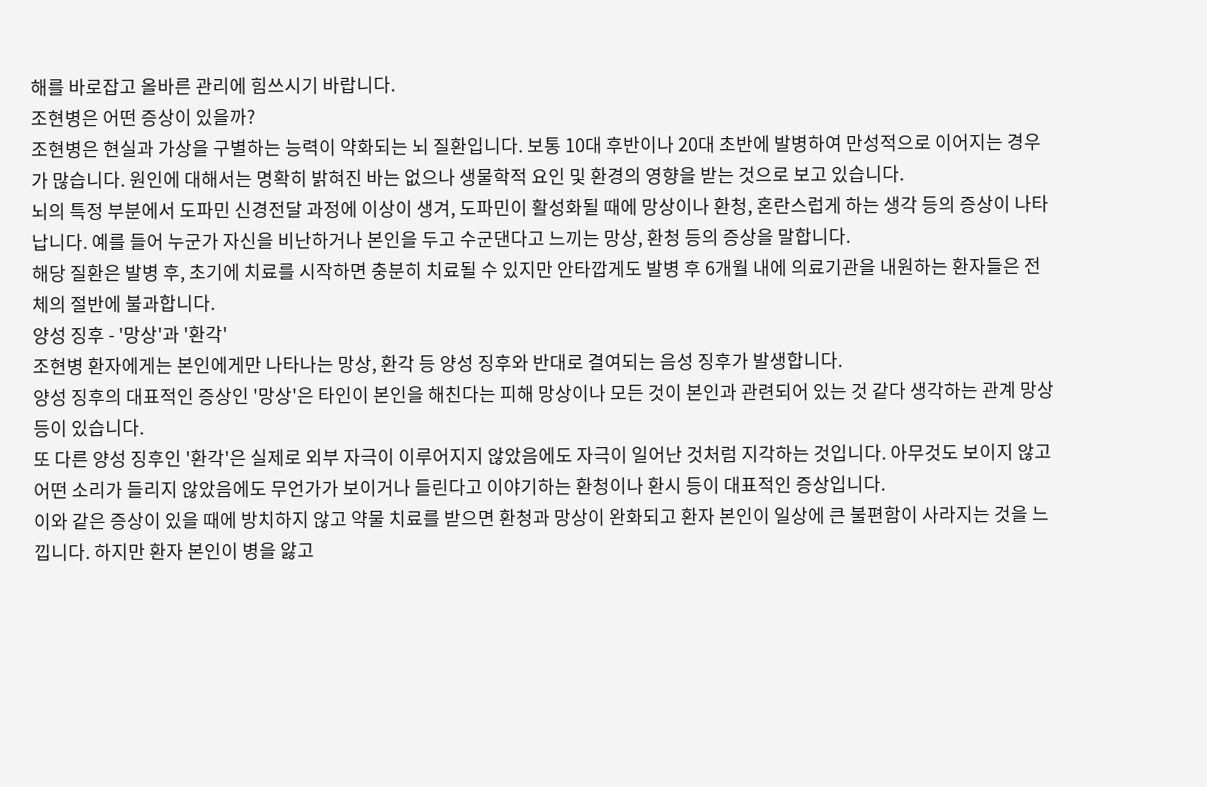해를 바로잡고 올바른 관리에 힘쓰시기 바랍니다.
조현병은 어떤 증상이 있을까?
조현병은 현실과 가상을 구별하는 능력이 약화되는 뇌 질환입니다. 보통 10대 후반이나 20대 초반에 발병하여 만성적으로 이어지는 경우가 많습니다. 원인에 대해서는 명확히 밝혀진 바는 없으나 생물학적 요인 및 환경의 영향을 받는 것으로 보고 있습니다.
뇌의 특정 부분에서 도파민 신경전달 과정에 이상이 생겨, 도파민이 활성화될 때에 망상이나 환청, 혼란스럽게 하는 생각 등의 증상이 나타납니다. 예를 들어 누군가 자신을 비난하거나 본인을 두고 수군댄다고 느끼는 망상, 환청 등의 증상을 말합니다.
해당 질환은 발병 후, 초기에 치료를 시작하면 충분히 치료될 수 있지만 안타깝게도 발병 후 6개월 내에 의료기관을 내원하는 환자들은 전체의 절반에 불과합니다.
양성 징후 - '망상'과 '환각'
조현병 환자에게는 본인에게만 나타나는 망상, 환각 등 양성 징후와 반대로 결여되는 음성 징후가 발생합니다.
양성 징후의 대표적인 증상인 '망상'은 타인이 본인을 해친다는 피해 망상이나 모든 것이 본인과 관련되어 있는 것 같다 생각하는 관계 망상 등이 있습니다.
또 다른 양성 징후인 '환각'은 실제로 외부 자극이 이루어지지 않았음에도 자극이 일어난 것처럼 지각하는 것입니다. 아무것도 보이지 않고 어떤 소리가 들리지 않았음에도 무언가가 보이거나 들린다고 이야기하는 환청이나 환시 등이 대표적인 증상입니다.
이와 같은 증상이 있을 때에 방치하지 않고 약물 치료를 받으면 환청과 망상이 완화되고 환자 본인이 일상에 큰 불편함이 사라지는 것을 느낍니다. 하지만 환자 본인이 병을 앓고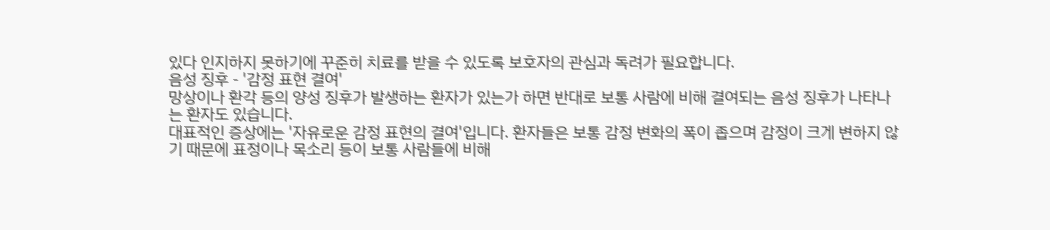있다 인지하지 못하기에 꾸준히 치료를 받을 수 있도록 보호자의 관심과 독려가 필요합니다.
음성 징후 - '감정 표현 결여'
망상이나 환각 등의 양성 징후가 발생하는 환자가 있는가 하면 반대로 보통 사람에 비해 결여되는 음성 징후가 나타나는 환자도 있습니다.
대표적인 증상에는 '자유로운 감정 표현의 결여'입니다. 환자들은 보통 감정 변화의 폭이 좁으며 감정이 크게 변하지 않기 때문에 표정이나 목소리 등이 보통 사람들에 비해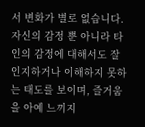서 변화가 별로 없습니다. 자신의 감정 뿐 아니라 타인의 감정에 대해서도 잘 인지하거나 이해하지 못하는 태도를 보이며, 즐거움을 아예 느끼지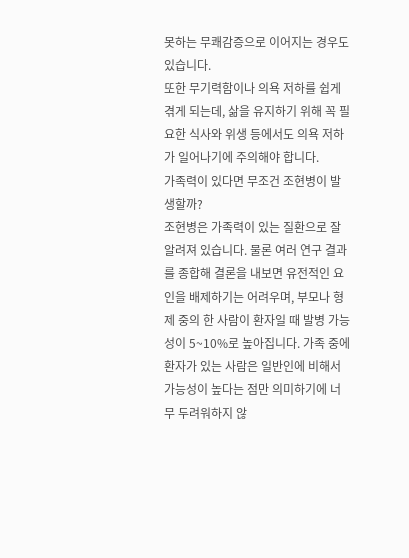못하는 무쾌감증으로 이어지는 경우도 있습니다.
또한 무기력함이나 의욕 저하를 쉽게 겪게 되는데, 삶을 유지하기 위해 꼭 필요한 식사와 위생 등에서도 의욕 저하가 일어나기에 주의해야 합니다.
가족력이 있다면 무조건 조현병이 발생할까?
조현병은 가족력이 있는 질환으로 잘 알려져 있습니다. 물론 여러 연구 결과를 종합해 결론을 내보면 유전적인 요인을 배제하기는 어려우며, 부모나 형제 중의 한 사람이 환자일 때 발병 가능성이 5~10%로 높아집니다. 가족 중에 환자가 있는 사람은 일반인에 비해서 가능성이 높다는 점만 의미하기에 너무 두려워하지 않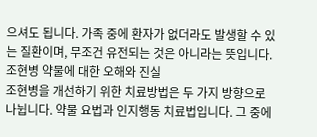으셔도 됩니다. 가족 중에 환자가 없더라도 발생할 수 있는 질환이며, 무조건 유전되는 것은 아니라는 뜻입니다.
조현병 약물에 대한 오해와 진실
조현병을 개선하기 위한 치료방법은 두 가지 방향으로 나뉩니다. 약물 요법과 인지행동 치료법입니다. 그 중에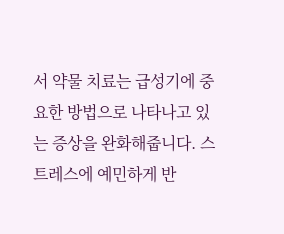서 약물 치료는 급성기에 중요한 방법으로 나타나고 있는 증상을 완화해줍니다. 스트레스에 예민하게 반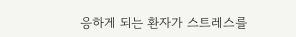응하게 되는 환자가 스트레스를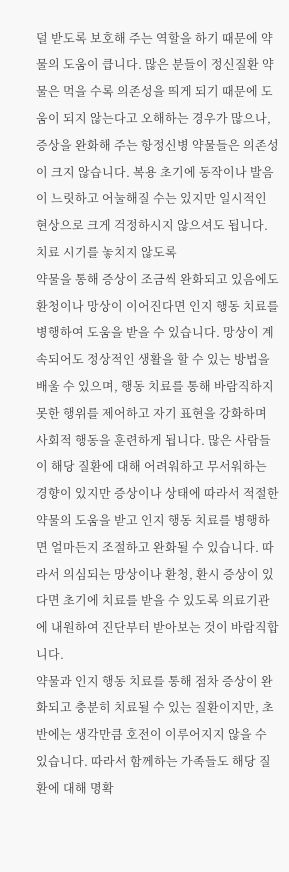덜 받도록 보호해 주는 역할을 하기 때문에 약물의 도움이 큽니다. 많은 분들이 정신질환 약물은 먹을 수록 의존성을 띄게 되기 때문에 도움이 되지 않는다고 오해하는 경우가 많으나, 증상을 완화해 주는 항정신병 약물들은 의존성이 크지 않습니다. 복용 초기에 동작이나 발음이 느릿하고 어눌해질 수는 있지만 일시적인 현상으로 크게 걱정하시지 않으셔도 됩니다.
치료 시기를 놓치지 않도록
약물을 통해 증상이 조금씩 완화되고 있음에도 환청이나 망상이 이어진다면 인지 행동 치료를 병행하여 도움을 받을 수 있습니다. 망상이 계속되어도 정상적인 생활을 할 수 있는 방법을 배울 수 있으며, 행동 치료를 통해 바람직하지 못한 행위를 제어하고 자기 표현을 강화하며 사회적 행동을 훈련하게 됩니다. 많은 사람들이 해당 질환에 대해 어려워하고 무서워하는 경향이 있지만 증상이나 상태에 따라서 적절한 약물의 도움을 받고 인지 행동 치료를 병행하면 얼마든지 조절하고 완화될 수 있습니다. 따라서 의심되는 망상이나 환청, 환시 증상이 있다면 초기에 치료를 받을 수 있도록 의료기관에 내원하여 진단부터 받아보는 것이 바람직합니다.
약물과 인지 행동 치료를 통해 점차 증상이 완화되고 충분히 치료될 수 있는 질환이지만, 초반에는 생각만큼 호전이 이루어지지 않을 수 있습니다. 따라서 함께하는 가족들도 해당 질환에 대해 명확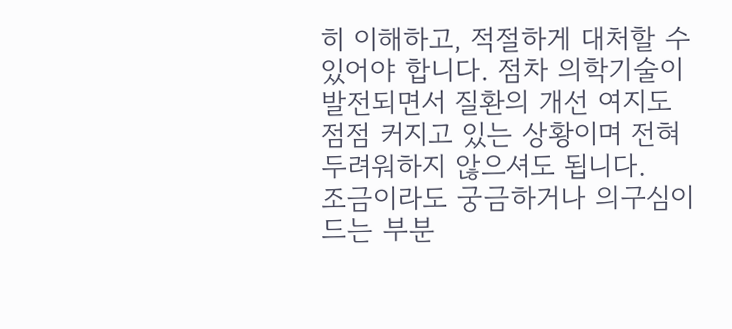히 이해하고, 적절하게 대처할 수 있어야 합니다. 점차 의학기술이 발전되면서 질환의 개선 여지도 점점 커지고 있는 상황이며 전혀 두려워하지 않으셔도 됩니다.
조금이라도 궁금하거나 의구심이 드는 부분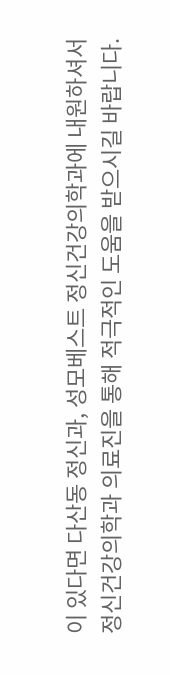이 있다면 다산동 정신과, 성모베스트 정신건강의학과에 내원하셔서 정신건강의학과 의료진을 통해 적극적인 도움을 받으시길 바랍니다.